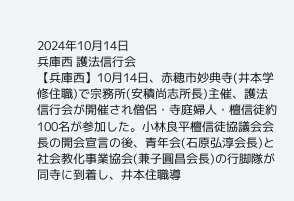2024年10月14日
兵庫西 護法信行会
【兵庫西】10月14日、赤穂市妙典寺(井本学修住職)で宗務所(安積尚志所長)主催、護法信行会が開催され僧侶・寺庭婦人・檀信徒約100名が参加した。小林良平檀信徒協議会会長の開会宣言の後、青年会(石原弘淳会長)と社会教化事業協会(兼子圓昌会長)の行脚隊が同寺に到着し、井本住職導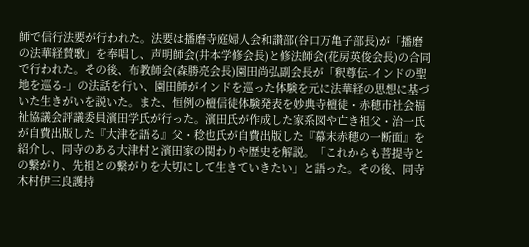師で信行法要が行われた。法要は播磨寺庭婦人会和讃部(谷口万亀子部長)が「播磨の法華経賛歌」を奉唱し、声明師会(井本学修会長)と修法師会(花房英俊会長)の合同で行われた。その後、布教師会(森勝亮会長)園田尚弘副会長が「釈尊伝-インドの聖地を巡る-」の法話を行い、園田師がインドを巡った体験を元に法華経の思想に基づいた生きがいを説いた。また、恒例の檀信徒体験発表を妙典寺檀徒・赤穂市社会福祉協議会評議委員濱田学氏が行った。濱田氏が作成した家系図や亡き祖父・治一氏が自費出版した『大津を語る』父・稔也氏が自費出版した『幕末赤穂の一断面』を紹介し、同寺のある大津村と濱田家の関わりや歴史を解説。「これからも菩提寺との繋がり、先祖との繋がりを大切にして生きていきたい」と語った。その後、同寺木村伊三良護持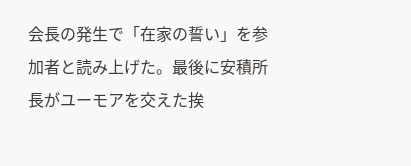会長の発生で「在家の誓い」を参加者と読み上げた。最後に安積所長がユーモアを交えた挨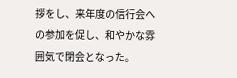拶をし、来年度の信行会への参加を促し、和やかな雰囲気で閉会となった。